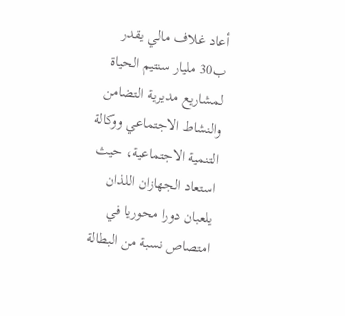أعاد غلاف مالي يقدر ب30 مليار سنتيم الحياة لمشاريع مديرية التضامن والنشاط الاجتماعي ووكالة التنمية الاجتماعية، حيث استعاد الجهازان اللذان يلعبان دورا محوريا في امتصاص نسبة من البطالة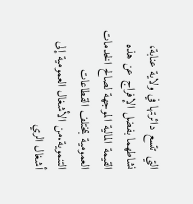التي تتسع دائرتها في ولاية عنابة، نشاطهما بفضل الإفراج عن هذه القيمة المالية الموجهة لصالح الخدمات العمومية بمختلف القطاعات التنموية.من الأشغال العمومية إلى أشغال الري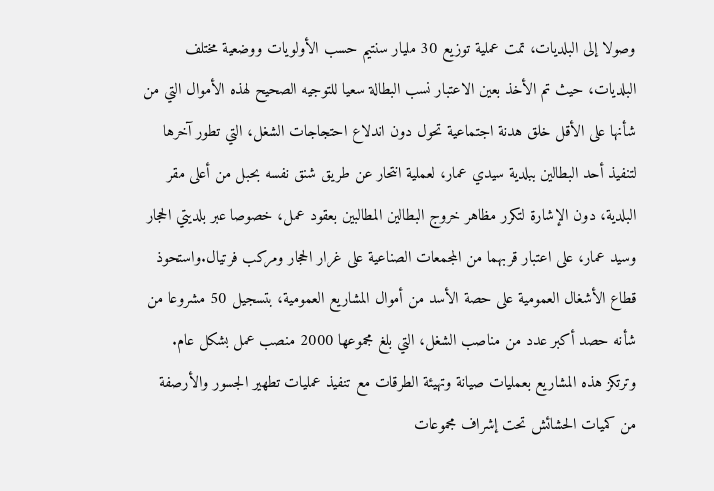وصولا إلى البلديات، تمت عملية توزيع 30 مليار سنتيم حسب الأولويات ووضعية مختلف البلديات، حيث تم الأخذ بعين الاعتبار نسب البطالة سعيا للتوجيه الصحيح لهذه الأموال التي من شأنها على الأقل خلق هدنة اجتماعية تحول دون اندلاع احتجاجات الشغل، التي تطور آخرها لتنفيذ أحد البطالين ببلدية سيدي عمار، لعملية انتحار عن طريق شنق نفسه بحبل من أعلى مقر البلدية، دون الإشارة لتكرر مظاهر خروج البطالين المطالبين بعقود عمل، خصوصا عبر بلديتي الحجار وسيد عمار، على اعتبار قربهما من المجمعات الصناعية على غرار الحجار ومركب فرتيال.واستحوذ قطاع الأشغال العمومية على حصة الأسد من أموال المشاريع العمومية، بتسجيل 50 مشروعا من شأنه حصد أكبر عدد من مناصب الشغل، التي بلغ مجموعها 2000 منصب عمل بشكل عام. وترتكز هذه المشاريع بعمليات صيانة وتهيئة الطرقات مع تنفيذ عمليات تطهير الجسور والأرصفة من كميات الحشائش تحت إشراف مجموعات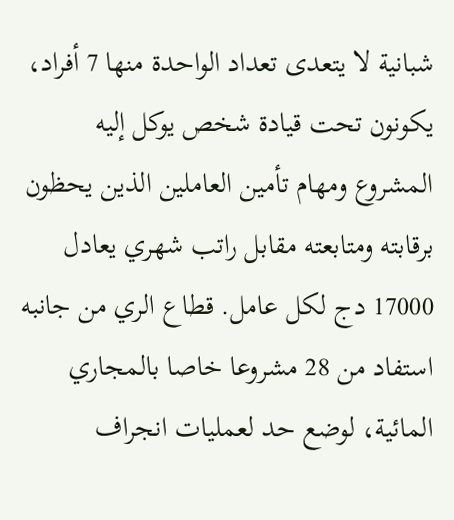شبانية لا يتعدى تعداد الواحدة منها 7 أفراد، يكونون تحت قيادة شخص يوكل إليه المشروع ومهام تأمين العاملين الذين يحظون برقابته ومتابعته مقابل راتب شهري يعادل 17000 دج لكل عامل. قطاع الري من جانبه استفاد من 28 مشروعا خاصا بالمجاري المائية، لوضع حد لعمليات انجراف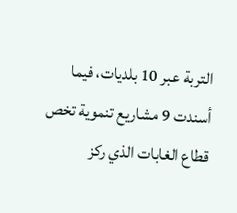التربة عبر 10 بلديات، فيما أسندت 9 مشاريع تنموية تخص قطاع الغابات الذي ركز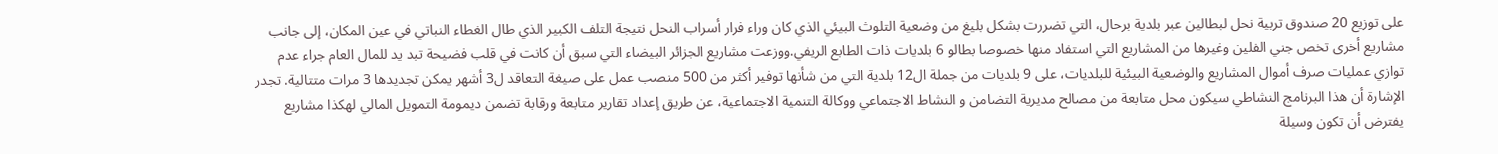على توزيع 20 صندوق تربية نحل لبطالين عبر بلدية برحال، التي تضررت بشكل بليغ من وضعية التلوث البيئي الذي كان وراء فرار أسراب النحل نتيجة التلف الكبير الذي طال الغطاء النباتي في عين المكان، إلى جانب مشاريع أخرى تخص جني الفلين وغيرها من المشاريع التي استفاد منها خصوصا بطالو 6 بلديات ذات الطابع الريفي.ووزعت مشاريع الجزائر البيضاء التي سبق أن كانت في قلب فضيحة تبد يد للمال العام جراء عدم توازي عمليات صرف أموال المشاريع والوضعية البيئية للبلديات، على 9 بلديات من جملة ال12 بلدية التي من شأنها توفير أكثر من 500 منصب عمل على صيغة التعاقد ل3 أشهر يمكن تجديدها 3 مرات متتالية. تجدر الإشارة أن هذا البرنامج النشاطي سيكون محل متابعة من مصالح مديرية التضامن و النشاط الاجتماعي ووكالة التنمية الاجتماعية، عن طريق إعداد تقارير متابعة ورقابة تضمن ديمومة التمويل المالي لهكذا مشاريع يفترض أن تكون وسيلة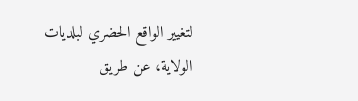لتغيير الواقع الحضري لبلديات الولاية، عن طريق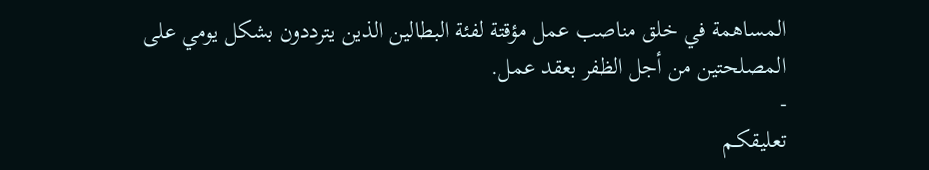المساهمة في خلق مناصب عمل مؤقتة لفئة البطالين الذين يترددون بشكل يومي على المصلحتين من أجل الظفر بعقد عمل.
-
تعليقكـم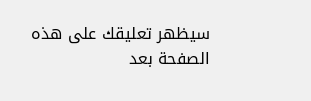سيظهر تعليقك على هذه الصفحة بعد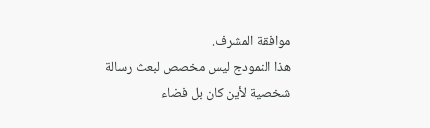موافقة المشرف.
هذا النمودج ليس مخصص لبعث رسالة شخصية لأين كان بل فضاء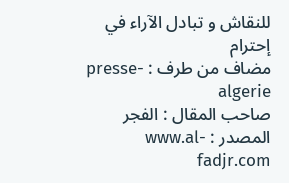للنقاش و تبادل الآراء في إحترام
مضاف من طرف : presse-algerie
صاحب المقال : الفجر
المصدر : www.al-fadjr.com